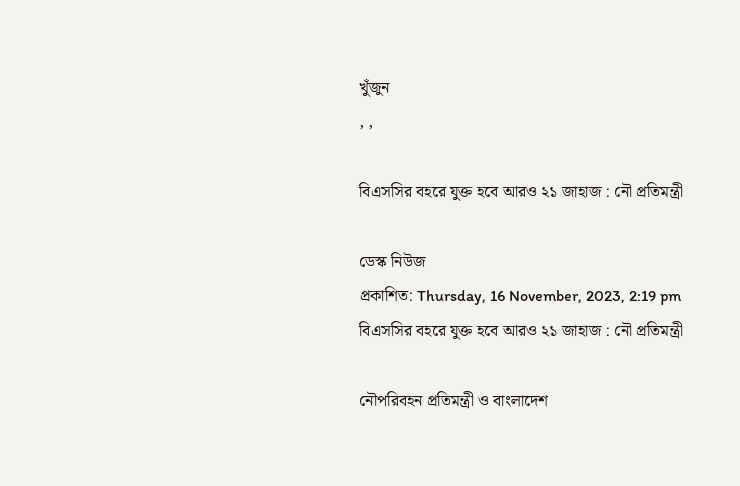খুঁজুন
, ,

বিএসসির বহরে যুক্ত হবে আরও ২১ জাহাজ : নৌ প্রতিমন্ত্রী

ডেস্ক নিউজ
প্রকাশিত: Thursday, 16 November, 2023, 2:19 pm
বিএসসির বহরে যুক্ত হবে আরও ২১ জাহাজ : নৌ প্রতিমন্ত্রী

নৌপরিবহন প্রতিমন্ত্রী ও বাংলাদেশ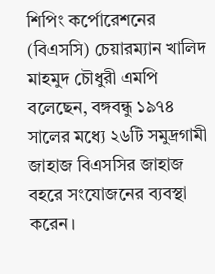শিপিং কর্পোরেশনের (বিএসসি) চেয়ারম্যান খালিদ মাহমুদ চৌধুরী এমপি বলেছেন, বঙ্গবন্ধু ১৯৭৪ সালের মধ্যে ২৬টি সমুদ্রগামী জাহাজ বিএসসির জাহাজ বহরে সংযোজনের ব্যবস্থা করেন।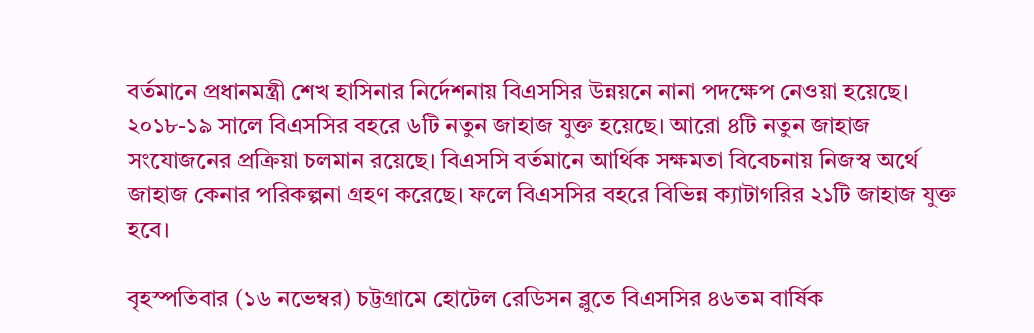বর্তমানে প্রধানমন্ত্রী শেখ হাসিনার নির্দেশনায় বিএসসির উন্নয়নে নানা পদক্ষেপ নেওয়া হয়েছে। ২০১৮-১৯ সালে বিএসসির বহরে ৬টি নতুন জাহাজ যুক্ত হয়েছে। আরো ৪টি নতুন জাহাজ সংযোজনের প্রক্রিয়া চলমান রয়েছে। বিএসসি বর্তমানে আর্থিক সক্ষমতা বিবেচনায় নিজস্ব অর্থে জাহাজ কেনার পরিকল্পনা গ্রহণ করেছে। ফলে বিএসসির বহরে বিভিন্ন ক্যাটাগরির ২১টি জাহাজ যুক্ত হবে।

বৃহস্পতিবার (১৬ নভেম্বর) চট্টগ্রামে হোটেল রেডিসন ব্লুতে বিএসসির ৪৬তম বার্ষিক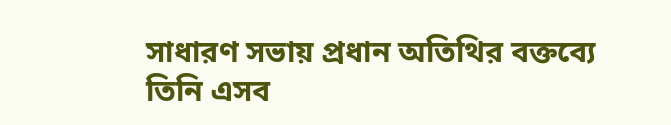সাধারণ সভায় প্রধান অতিথির বক্তব্যে তিনি এসব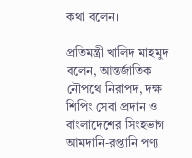কথা বলেন।

প্রতিমন্ত্রী খালিদ মাহমুদ বলেন, আন্তর্জাতিক নৌপথে নিরাপদ, দক্ষ শিপিং সেবা প্রদান ও বাংলাদেশের সিংহভাগ আমদানি-রপ্তানি পণ্য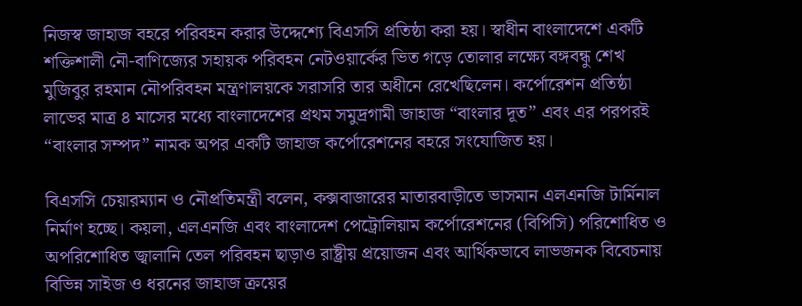নিজস্ব জাহাজ বহরে পরিবহন করার উদ্দেশ্যে বিএসসি প্রতিষ্ঠা করা হয়। স্বাধীন বাংলাদেশে একটি শক্তিশালী নৌ-বাণিজ্যের সহায়ক পরিবহন নেটওয়ার্কের ভিত গড়ে তোলার লক্ষ্যে বঙ্গবন্ধু শেখ মুজিবুর রহমান নৌপরিবহন মন্ত্রণালয়কে সরাসরি তার অধীনে রেখেছিলেন। কর্পোরেশন প্রতিষ্ঠা লাভের মাত্র ৪ মাসের মধ্যে বাংলাদেশের প্রথম সমুদ্রগামী জাহাজ “বাংলার দূত” এবং এর পরপরই “বাংলার সম্পদ” নামক অপর একটি জাহাজ কর্পোরেশনের বহরে সংযোজিত হয়।

বিএসসি চেয়ারম্যান ও নৌপ্রতিমন্ত্রী বলেন, কক্সবাজারের মাতারবাড়ীতে ভাসমান এলএনজি টার্মিনাল নির্মাণ হচ্ছে। কয়লা, এলএনজি এবং বাংলাদেশ পেট্রোলিয়াম কর্পোরেশনের (বিপিসি) পরিশোধিত ও অপরিশোধিত জ্বালানি তেল পরিবহন ছাড়াও রাষ্ট্রীয় প্রয়োজন এবং আর্থিকভাবে লাভজনক বিবেচনায় বিভিন্ন সাইজ ও ধরনের জাহাজ ক্রয়ের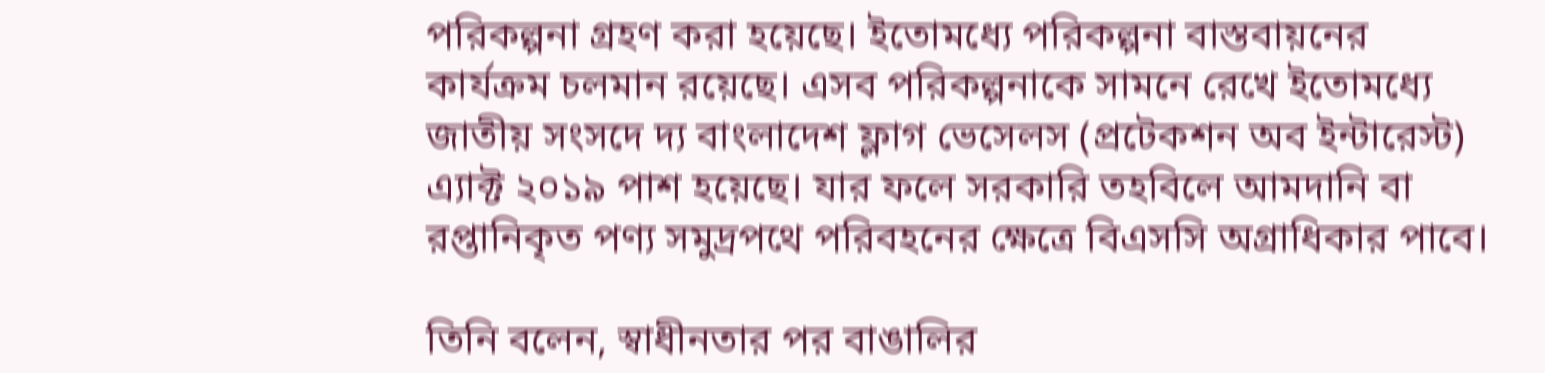পরিকল্পনা গ্রহণ করা হয়েছে। ইতোমধ্যে পরিকল্পনা বাস্তবায়নের কার্যক্রম চলমান রয়েছে। এসব পরিকল্পনাকে সামনে রেখে ইতোমধ্যে জাতীয় সংসদে দ্য বাংলাদেশ ফ্লাগ ভেসেলস (প্রটেকশন অব ইন্টারেস্ট) এ্যাক্ট ২০১৯ পাশ হয়েছে। যার ফলে সরকারি তহবিলে আমদানি বা রপ্তানিকৃত পণ্য সমুদ্রপথে পরিবহনের ক্ষেত্রে বিএসসি অগ্রাধিকার পাবে।

তিনি বলেন, স্বাধীনতার পর বাঙালির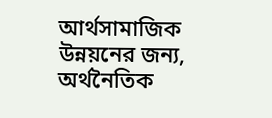আর্থসামাজিক উন্নয়নের জন্য, অর্থনৈতিক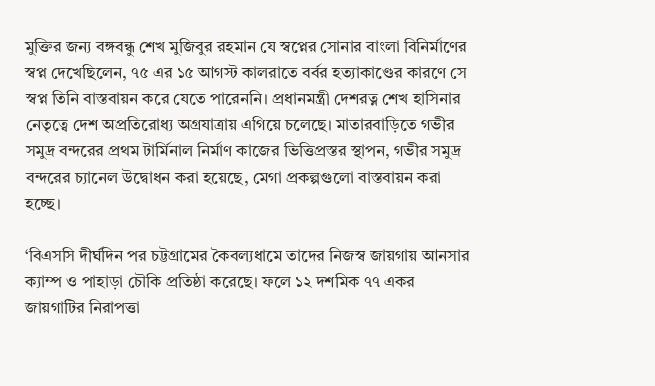মুক্তির জন্য বঙ্গবন্ধু শেখ মুজিবুর রহমান যে স্বপ্নের সোনার বাংলা বিনির্মাণের স্বপ্ন দেখেছিলেন, ৭৫ এর ১৫ আগস্ট কালরাতে বর্বর হত্যাকাণ্ডের কারণে সে স্বপ্ন তিনি বাস্তবায়ন করে যেতে পারেননি। প্রধানমন্ত্রী দেশরত্ন শেখ হাসিনার নেতৃত্বে দেশ অপ্রতিরোধ্য অগ্রযাত্রায় এগিয়ে চলেছে। মাতারবাড়িতে গভীর সমুদ্র বন্দরের প্রথম টার্মিনাল নির্মাণ কাজের ভিত্তিপ্রস্তর স্থাপন, গভীর সমুদ্র বন্দরের চ্যানেল উদ্বোধন করা হয়েছে, মেগা প্রকল্পগুলো বাস্তবায়ন করা হচ্ছে।

‘বিএসসি দীর্ঘদিন পর চট্টগ্রামের কৈবল্যধামে তাদের নিজস্ব জায়গায় আনসার ক্যাম্প ও পাহাড়া চৌকি প্রতিষ্ঠা করেছে। ফলে ১২ দশমিক ৭৭ একর জায়গাটির নিরাপত্তা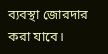ব্যবস্থা জোরদার করা যাবে।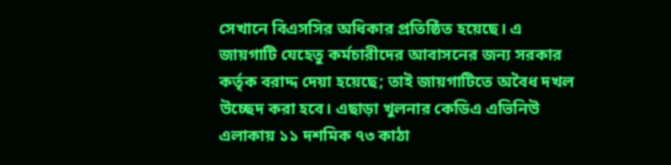সেখানে বিএসসির অধিকার প্রতিষ্ঠিত হয়েছে। এ জায়গাটি যেহেতু কর্মচারীদের আবাসনের জন্য সরকার কর্তৃক বরাদ্দ দেয়া হয়েছে; তাই জায়গাটিতে অবৈধ দখল উচ্ছেদ করা হবে। এছাড়া খুলনার কেডিএ এভিনিউ এলাকায় ১১ দশমিক ৭৩ কাঠা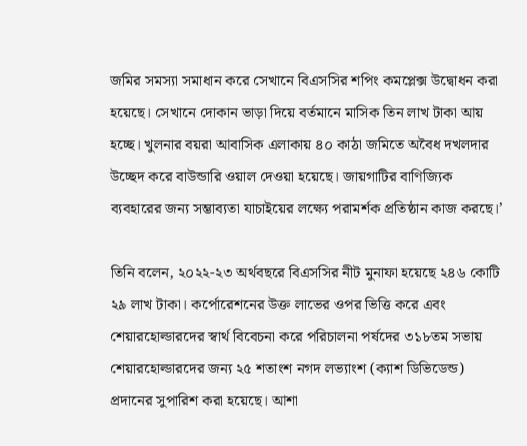জমির সমস্যা সমাধান করে সেখানে বিএসসির শপিং কমপ্লেক্স উদ্বোধন করা হয়েছে। সেখানে দোকান ভাড়া দিয়ে বর্তমানে মাসিক তিন লাখ টাকা আয় হচ্ছে। খুলনার বয়রা আবাসিক এলাকায় ৪০ কাঠা জমিতে অবৈধ দখলদার উচ্ছেদ করে বাউন্ডারি ওয়াল দেওয়া হয়েছে। জায়গাটির বাণিজ্যিক ব্যবহারের জন্য সম্ভাব্যতা যাচাইয়ের লক্ষ্যে পরামর্শক প্রতিষ্ঠান কাজ করছে।’

তিনি বলেন, ২০২২-২৩ অর্থবছরে বিএসসির নীট মুনাফা হয়েছে ২৪৬ কোটি ২৯ লাখ টাকা। কর্পোরেশনের উক্ত লাভের ওপর ভিত্তি করে এবং শেয়ারহোল্ডারদের স্বার্থ বিবেচনা করে পরিচালনা পর্ষদের ৩১৮তম সভায় শেয়ারহোল্ডারদের জন্য ২৫ শতাংশ নগদ লভ্যাংশ (ক্যাশ ডিভিডেন্ড) প্রদানের সুপারিশ করা হয়েছে। আশা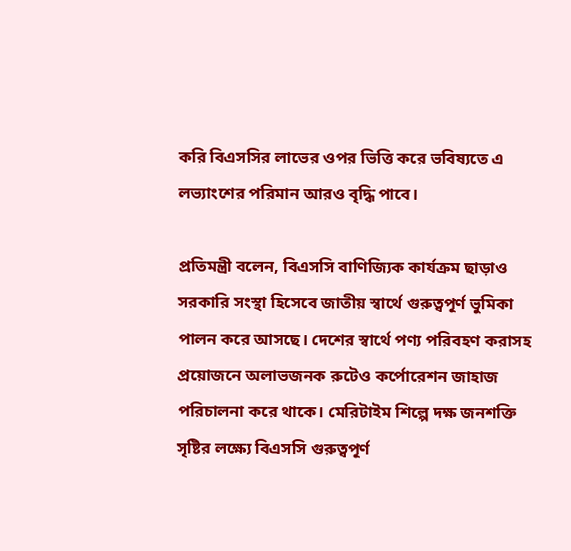করি বিএসসির লাভের ওপর ভিত্তি করে ভবিষ্যতে এ লভ্যাংশের পরিমান আরও বৃদ্ধি পাবে।

প্রতিমন্ত্রী বলেন, বিএসসি বাণিজ্যিক কার্যক্রম ছাড়াও সরকারি সংস্থা হিসেবে জাতীয় স্বার্থে গুরুত্বপূর্ণ ভুমিকা পালন করে আসছে। দেশের স্বার্থে পণ্য পরিবহণ করাসহ প্রয়োজনে অলাভজনক রুটেও কর্পোরেশন জাহাজ পরিচালনা করে থাকে। মেরিটাইম শিল্পে দক্ষ জনশক্তি সৃষ্টির লক্ষ্যে বিএসসি গুরুত্বপূর্ণ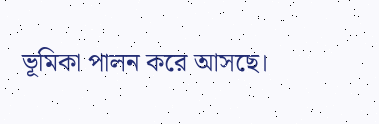ভূমিকা পালন করে আসছে।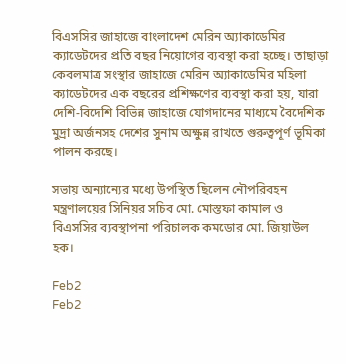বিএসসির জাহাজে বাংলাদেশ মেরিন অ্যাকাডেমির ক্যাডেটদের প্রতি বছর নিয়োগের ব্যবস্থা করা হচ্ছে। তাছাড়া কেবলমাত্র সংস্থার জাহাজে মেরিন অ্যাকাডেমির মহিলা ক্যাডেটদের এক বছরের প্রশিক্ষণের ব্যবস্থা করা হয়, যারা দেশি-বিদেশি বিভিন্ন জাহাজে যোগদানের মাধ্যমে বৈদেশিক মুদ্রা অর্জনসহ দেশের সুনাম অক্ষুন্ন রাখতে গুরুত্বপূর্ণ ভূমিকা পালন করছে।

সভায় অন্যান্যের মধ্যে উপস্থিত ছিলেন নৌপরিবহন মন্ত্রণালয়ের সিনিয়র সচিব মো. মোস্তফা কামাল ও বিএসসির ব্যবস্থাপনা পরিচালক কমডোর মো. জিয়াউল হক।

Feb2
Feb2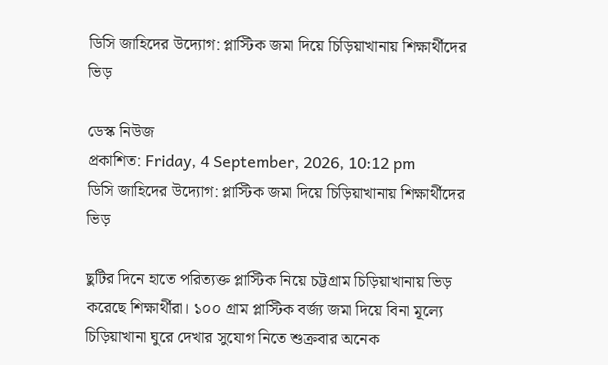ডিসি জাহিদের উদ্যোগ: প্লাস্টিক জমা দিয়ে চিড়িয়াখানায় শিক্ষার্থীদের ভিড়

ডেস্ক নিউজ
প্রকাশিত: Friday, 4 September, 2026, 10:12 pm
ডিসি জাহিদের উদ্যোগ: প্লাস্টিক জমা দিয়ে চিড়িয়াখানায় শিক্ষার্থীদের ভিড়

ছুটির দিনে হাতে পরিত্যক্ত প্লাস্টিক নিয়ে চট্টগ্রাম চিড়িয়াখানায় ভিড় করেছে শিক্ষার্থীরা। ১০০ গ্রাম প্লাস্টিক বর্জ্য জমা দিয়ে বিনা মূল্যে চিড়িয়াখানা ঘুরে দেখার সুযোগ নিতে শুক্রবার অনেক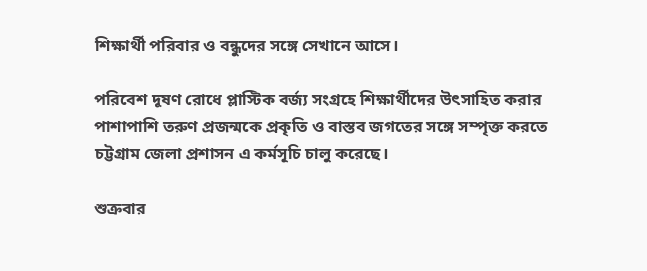শিক্ষার্থী পরিবার ও বন্ধুদের সঙ্গে সেখানে আসে।

পরিবেশ দূষণ রোধে প্লাস্টিক বর্জ্য সংগ্রহে শিক্ষার্থীদের উৎসাহিত করার পাশাপাশি তরুণ প্রজন্মকে প্রকৃতি ও বাস্তব জগতের সঙ্গে সম্পৃক্ত করতে চট্টগ্রাম জেলা প্রশাসন এ কর্মসূচি চালু করেছে।

শুক্রবার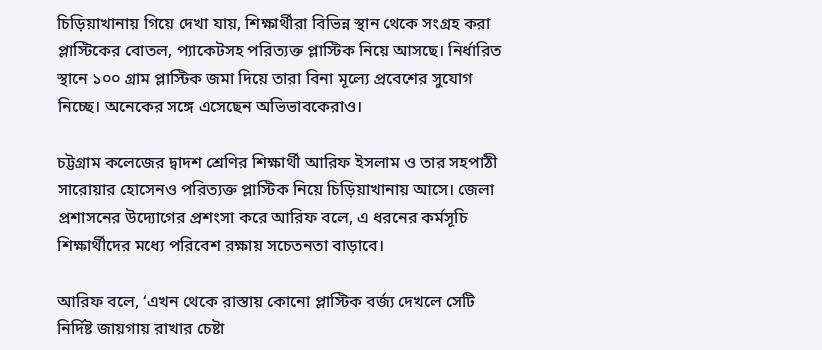চিড়িয়াখানায় গিয়ে দেখা যায়, শিক্ষার্থীরা বিভিন্ন স্থান থেকে সংগ্রহ করা প্লাস্টিকের বোতল, প্যাকেটসহ পরিত্যক্ত প্লাস্টিক নিয়ে আসছে। নির্ধারিত স্থানে ১০০ গ্রাম প্লাস্টিক জমা দিয়ে তারা বিনা মূল্যে প্রবেশের সুযোগ নিচ্ছে। অনেকের সঙ্গে এসেছেন অভিভাবকেরাও।

চট্টগ্রাম কলেজের দ্বাদশ শ্রেণির শিক্ষার্থী আরিফ ইসলাম ও তার সহপাঠী সারোয়ার হোসেনও পরিত্যক্ত প্লাস্টিক নিয়ে চিড়িয়াখানায় আসে। জেলা প্রশাসনের উদ্যোগের প্রশংসা করে আরিফ বলে, এ ধরনের কর্মসূচি শিক্ষার্থীদের মধ্যে পরিবেশ রক্ষায় সচেতনতা বাড়াবে।

আরিফ বলে, ‘এখন থেকে রাস্তায় কোনো প্লাস্টিক বর্জ্য দেখলে সেটি নির্দিষ্ট জায়গায় রাখার চেষ্টা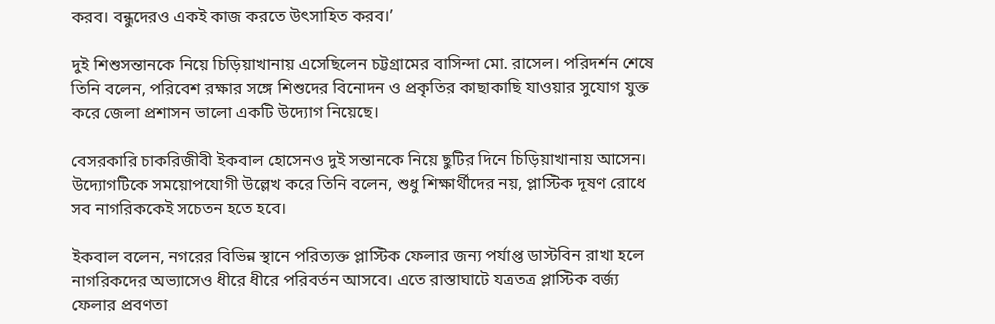করব। বন্ধুদেরও একই কাজ করতে উৎসাহিত করব।’

দুই শিশুসন্তানকে নিয়ে চিড়িয়াখানায় এসেছিলেন চট্টগ্রামের বাসিন্দা মো. রাসেল। পরিদর্শন শেষে তিনি বলেন, পরিবেশ রক্ষার সঙ্গে শিশুদের বিনোদন ও প্রকৃতির কাছাকাছি যাওয়ার সুযোগ যুক্ত করে জেলা প্রশাসন ভালো একটি উদ্যোগ নিয়েছে।

বেসরকারি চাকরিজীবী ইকবাল হোসেনও দুই সন্তানকে নিয়ে ছুটির দিনে চিড়িয়াখানায় আসেন। উদ্যোগটিকে সময়োপযোগী উল্লেখ করে তিনি বলেন, শুধু শিক্ষার্থীদের নয়, প্লাস্টিক দূষণ রোধে সব নাগরিককেই সচেতন হতে হবে।

ইকবাল বলেন, নগরের বিভিন্ন স্থানে পরিত্যক্ত প্লাস্টিক ফেলার জন্য পর্যাপ্ত ডাস্টবিন রাখা হলে নাগরিকদের অভ্যাসেও ধীরে ধীরে পরিবর্তন আসবে। এতে রাস্তাঘাটে যত্রতত্র প্লাস্টিক বর্জ্য ফেলার প্রবণতা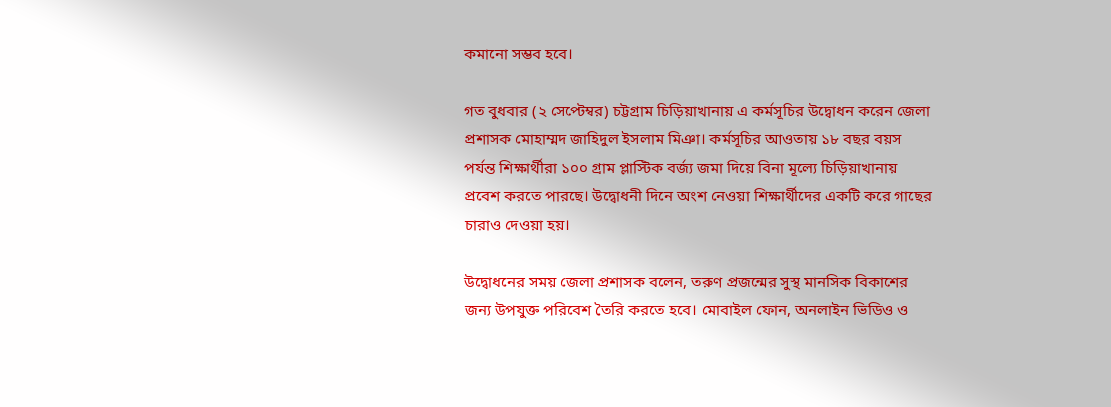কমানো সম্ভব হবে।

গত বুধবার (২ সেপ্টেম্বর) চট্টগ্রাম চিড়িয়াখানায় এ কর্মসূচির উদ্বোধন করেন জেলা প্রশাসক মোহাম্মদ জাহিদুল ইসলাম মিঞা। কর্মসূচির আওতায় ১৮ বছর বয়স পর্যন্ত শিক্ষার্থীরা ১০০ গ্রাম প্লাস্টিক বর্জ্য জমা দিয়ে বিনা মূল্যে চিড়িয়াখানায় প্রবেশ করতে পারছে। উদ্বোধনী দিনে অংশ নেওয়া শিক্ষার্থীদের একটি করে গাছের চারাও দেওয়া হয়।

উদ্বোধনের সময় জেলা প্রশাসক বলেন, তরুণ প্রজন্মের সুস্থ মানসিক বিকাশের জন্য উপযুক্ত পরিবেশ তৈরি করতে হবে। মোবাইল ফোন, অনলাইন ভিডিও ও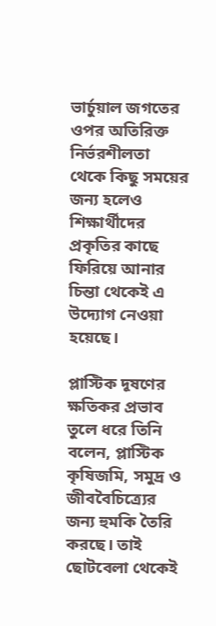ভার্চুয়াল জগতের ওপর অতিরিক্ত নির্ভরশীলতা থেকে কিছু সময়ের জন্য হলেও শিক্ষার্থীদের প্রকৃতির কাছে ফিরিয়ে আনার চিন্তা থেকেই এ উদ্যোগ নেওয়া হয়েছে।

প্লাস্টিক দূষণের ক্ষতিকর প্রভাব তুলে ধরে তিনি বলেন, প্লাস্টিক কৃষিজমি, সমুদ্র ও জীববৈচিত্র্যের জন্য হুমকি তৈরি করছে। তাই ছোটবেলা থেকেই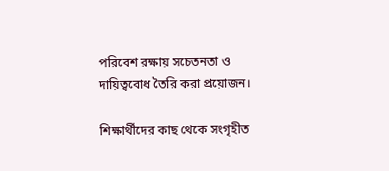পরিবেশ রক্ষায় সচেতনতা ও দায়িত্ববোধ তৈরি করা প্রয়োজন।

শিক্ষার্থীদের কাছ থেকে সংগৃহীত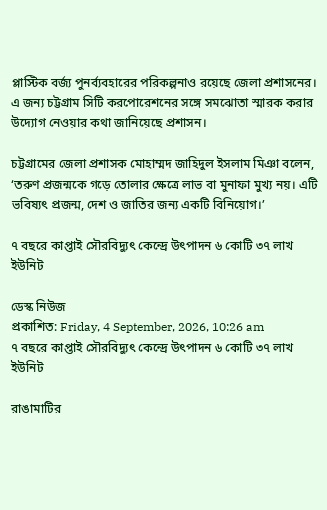প্লাস্টিক বর্জ্য পুনর্ব্যবহারের পরিকল্পনাও রয়েছে জেলা প্রশাসনের। এ জন্য চট্টগ্রাম সিটি করপোরেশনের সঙ্গে সমঝোতা স্মারক করার উদ্যোগ নেওয়ার কথা জানিয়েছে প্রশাসন।

চট্টগ্রামের জেলা প্রশাসক মোহাম্মদ জাহিদুল ইসলাম মিঞা বলেন, ‘তরুণ প্রজন্মকে গড়ে তোলার ক্ষেত্রে লাভ বা মুনাফা মুখ্য নয়। এটি ভবিষ্যৎ প্রজন্ম, দেশ ও জাতির জন্য একটি বিনিয়োগ।’

৭ বছরে কাপ্তাই সৌরবিদ্যুৎ কেন্দ্রে উৎপাদন ৬ কোটি ৩৭ লাখ ইউনিট

ডেস্ক নিউজ
প্রকাশিত: Friday, 4 September, 2026, 10:26 am
৭ বছরে কাপ্তাই সৌরবিদ্যুৎ কেন্দ্রে উৎপাদন ৬ কোটি ৩৭ লাখ ইউনিট

রাঙামাটির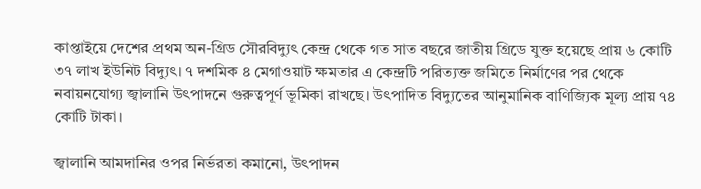কাপ্তাইয়ে দেশের প্রথম অন-গ্রিড সৌরবিদ্যুৎ কেন্দ্র থেকে গত সাত বছরে জাতীয় গ্রিডে যুক্ত হয়েছে প্রায় ৬ কোটি ৩৭ লাখ ইউনিট বিদ্যুৎ। ৭ দশমিক ৪ মেগাওয়াট ক্ষমতার এ কেন্দ্রটি পরিত্যক্ত জমিতে নির্মাণের পর থেকে নবায়নযোগ্য জ্বালানি উৎপাদনে গুরুত্বপূর্ণ ভূমিকা রাখছে। উৎপাদিত বিদ্যুতের আনুমানিক বাণিজ্যিক মূল্য প্রায় ৭৪ কোটি টাকা।

জ্বালানি আমদানির ওপর নির্ভরতা কমানো, উৎপাদন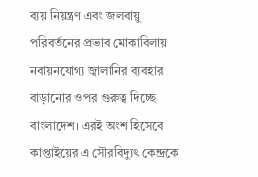ব্যয় নিয়ন্ত্রণ এবং জলবায়ু পরিবর্তনের প্রভাব মোকাবিলায় নবায়নযোগ্য জ্বালানির ব্যবহার বাড়ানোর ওপর গুরুত্ব দিচ্ছে বাংলাদেশ। এরই অংশ হিসেবে কাপ্তাইয়ের এ সৌরবিদ্যুৎ কেন্দ্রকে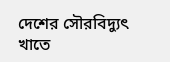দেশের সৌরবিদ্যুৎ খাতে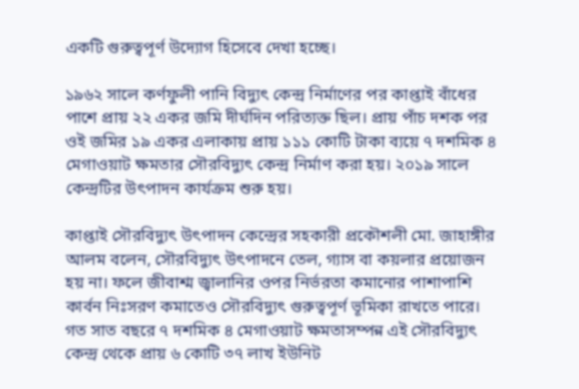একটি গুরুত্বপূর্ণ উদ্যোগ হিসেবে দেখা হচ্ছে।

১৯৬২ সালে কর্ণফুলী পানি বিদ্যুৎ কেন্দ্র নির্মাণের পর কাপ্তাই বাঁধের পাশে প্রায় ২২ একর জমি দীর্ঘদিন পরিত্যক্ত ছিল। প্রায় পাঁচ দশক পর ওই জমির ১৯ একর এলাকায় প্রায় ১১১ কোটি টাকা ব্যয়ে ৭ দশমিক ৪ মেগাওয়াট ক্ষমতার সৌরবিদ্যুৎ কেন্দ্র নির্মাণ করা হয়। ২০১৯ সালে কেন্দ্রটির উৎপাদন কার্যক্রম শুরু হয়।

কাপ্তাই সৌরবিদ্যুৎ উৎপাদন কেন্দ্রের সহকারী প্রকৌশলী মো. জাহাঙ্গীর আলম বলেন, সৌরবিদ্যুৎ উৎপাদনে তেল, গ্যাস বা কয়লার প্রয়োজন হয় না। ফলে জীবাশ্ম জ্বালানির ওপর নির্ভরতা কমানোর পাশাপাশি কার্বন নিঃসরণ কমাতেও সৌরবিদ্যুৎ গুরুত্বপূর্ণ ভূমিকা রাখতে পারে। গত সাত বছরে ৭ দশমিক ৪ মেগাওয়াট ক্ষমতাসম্পন্ন এই সৌরবিদ্যুৎ কেন্দ্র থেকে প্রায় ৬ কোটি ৩৭ লাখ ইউনিট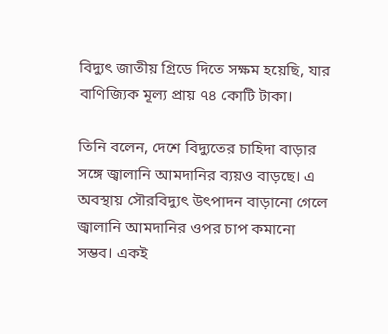বিদ্যুৎ জাতীয় গ্রিডে দিতে সক্ষম হয়েছি, যার বাণিজ্যিক মূল্য প্রায় ৭৪ কোটি টাকা।

তিনি বলেন, দেশে বিদ্যুতের চাহিদা বাড়ার সঙ্গে জ্বালানি আমদানির ব্যয়ও বাড়ছে। এ অবস্থায় সৌরবিদ্যুৎ উৎপাদন বাড়ানো গেলে জ্বালানি আমদানির ওপর চাপ কমানো সম্ভব। একই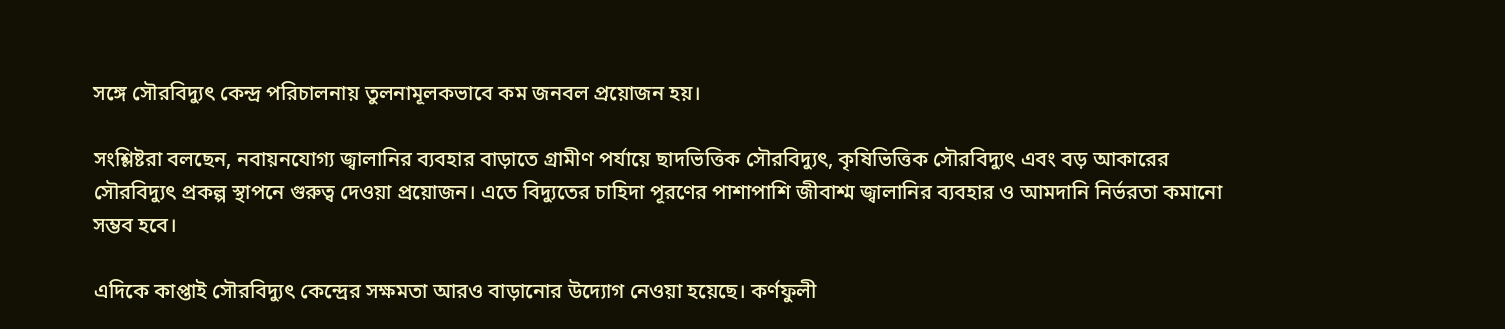সঙ্গে সৌরবিদ্যুৎ কেন্দ্র পরিচালনায় তুলনামূলকভাবে কম জনবল প্রয়োজন হয়।

সংশ্লিষ্টরা বলছেন, নবায়নযোগ্য জ্বালানির ব্যবহার বাড়াতে গ্রামীণ পর্যায়ে ছাদভিত্তিক সৌরবিদ্যুৎ, কৃষিভিত্তিক সৌরবিদ্যুৎ এবং বড় আকারের সৌরবিদ্যুৎ প্রকল্প স্থাপনে গুরুত্ব দেওয়া প্রয়োজন। এতে বিদ্যুতের চাহিদা পূরণের পাশাপাশি জীবাশ্ম জ্বালানির ব্যবহার ও আমদানি নির্ভরতা কমানো সম্ভব হবে।

এদিকে কাপ্তাই সৌরবিদ্যুৎ কেন্দ্রের সক্ষমতা আরও বাড়ানোর উদ্যোগ নেওয়া হয়েছে। কর্ণফুলী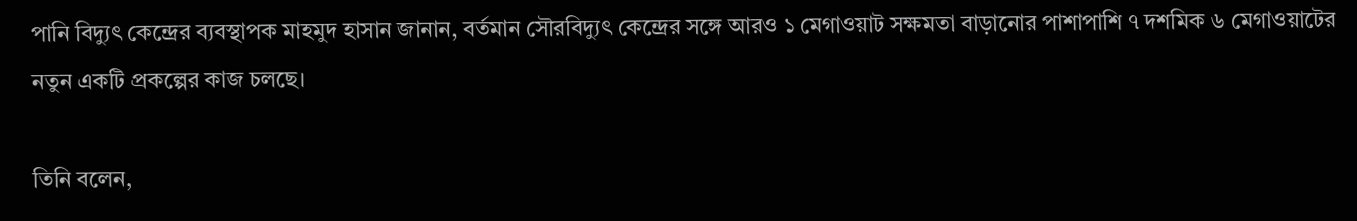পানি বিদ্যুৎ কেন্দ্রের ব্যবস্থাপক মাহমুদ হাসান জানান, বর্তমান সৌরবিদ্যুৎ কেন্দ্রের সঙ্গে আরও ১ মেগাওয়াট সক্ষমতা বাড়ানোর পাশাপাশি ৭ দশমিক ৬ মেগাওয়াটের নতুন একটি প্রকল্পের কাজ চলছে।

তিনি বলেন,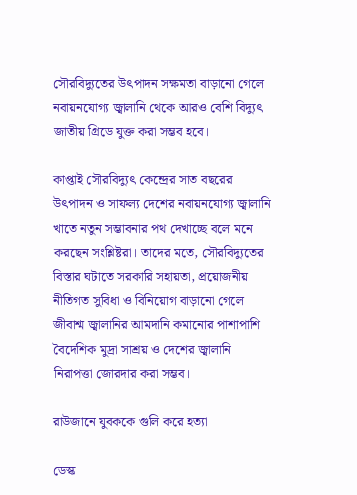সৌরবিদ্যুতের উৎপাদন সক্ষমতা বাড়ানো গেলে নবায়নযোগ্য জ্বালানি থেকে আরও বেশি বিদ্যুৎ জাতীয় গ্রিডে যুক্ত করা সম্ভব হবে।

কাপ্তাই সৌরবিদ্যুৎ কেন্দ্রের সাত বছরের উৎপাদন ও সাফল্য দেশের নবায়নযোগ্য জ্বালানি খাতে নতুন সম্ভাবনার পথ দেখাচ্ছে বলে মনে করছেন সংশ্লিষ্টরা। তাদের মতে, সৌরবিদ্যুতের বিস্তার ঘটাতে সরকারি সহায়তা, প্রয়োজনীয় নীতিগত সুবিধা ও বিনিয়োগ বাড়ানো গেলে জীবাশ্ম জ্বালানির আমদানি কমানোর পাশাপাশি বৈদেশিক মুদ্রা সাশ্রয় ও দেশের জ্বালানি নিরাপত্তা জোরদার করা সম্ভব।

রাউজানে যুবককে গুলি করে হত্যা

ডেস্ক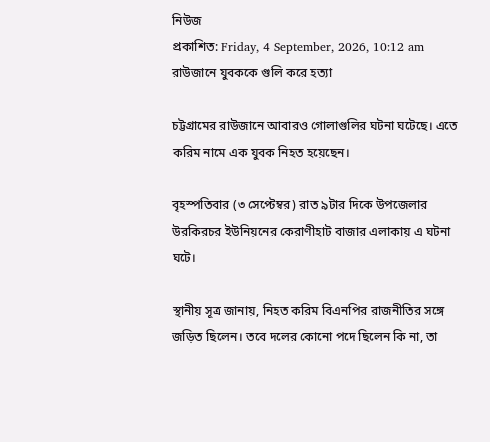নিউজ
প্রকাশিত: Friday, 4 September, 2026, 10:12 am
রাউজানে যুবককে গুলি করে হত্যা

চট্টগ্রামের রাউজানে আবারও গোলাগুলির ঘটনা ঘটেছে। এতে করিম নামে এক যুবক নিহত হয়েছেন।

বৃহস্পতিবার (৩ সেপ্টেম্বর) রাত ৯টার দিকে উপজেলার উরকিরচর ইউনিয়নের কেরাণীহাট বাজার এলাকায় এ ঘটনা ঘটে।

স্থানীয় সূত্র জানায়, নিহত করিম বিএনপির রাজনীতির সঙ্গে জড়িত ছিলেন। তবে দলের কোনো পদে ছিলেন কি না, তা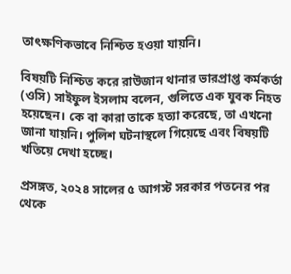তাৎক্ষণিকভাবে নিশ্চিত হওয়া যায়নি।

বিষয়টি নিশ্চিত করে রাউজান থানার ভারপ্রাপ্ত কর্মকর্তা (ওসি) সাইফুল ইসলাম বলেন, গুলিতে এক যুবক নিহত হয়েছেন। কে বা কারা তাকে হত্যা করেছে, তা এখনো জানা যায়নি। পুলিশ ঘটনাস্থলে গিয়েছে এবং বিষয়টি খতিয়ে দেখা হচ্ছে।

প্রসঙ্গত, ২০২৪ সালের ৫ আগস্ট সরকার পতনের পর থেকে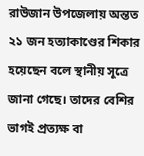রাউজান উপজেলায় অন্তত ২১ জন হত্যাকাণ্ডের শিকার হয়েছেন বলে স্থানীয় সূত্রে জানা গেছে। তাদের বেশির ভাগই প্রত্যক্ষ বা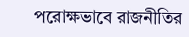পরোক্ষভাবে রাজনীতির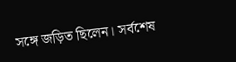সঙ্গে জড়িত ছিলেন। সর্বশেষ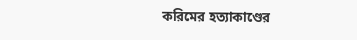করিমের হত্যাকাণ্ডের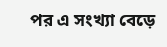পর এ সংখ্যা বেড়ে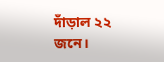দাঁড়াল ২২ জনে।